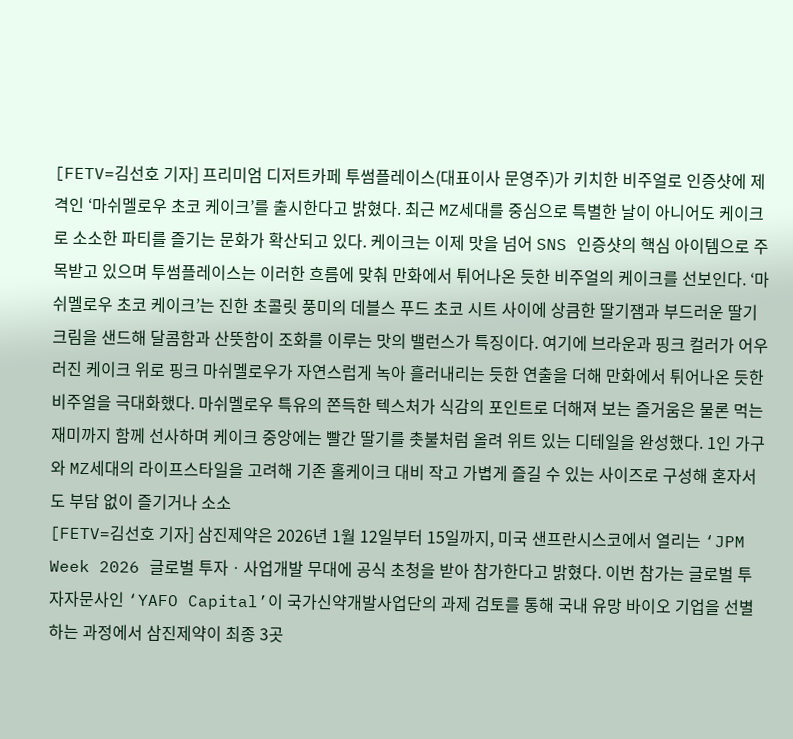[FETV=김선호 기자] 프리미엄 디저트카페 투썸플레이스(대표이사 문영주)가 키치한 비주얼로 인증샷에 제격인 ‘마쉬멜로우 초코 케이크’를 출시한다고 밝혔다. 최근 MZ세대를 중심으로 특별한 날이 아니어도 케이크로 소소한 파티를 즐기는 문화가 확산되고 있다. 케이크는 이제 맛을 넘어 SNS 인증샷의 핵심 아이템으로 주목받고 있으며 투썸플레이스는 이러한 흐름에 맞춰 만화에서 튀어나온 듯한 비주얼의 케이크를 선보인다. ‘마쉬멜로우 초코 케이크’는 진한 초콜릿 풍미의 데블스 푸드 초코 시트 사이에 상큼한 딸기잼과 부드러운 딸기 크림을 샌드해 달콤함과 산뜻함이 조화를 이루는 맛의 밸런스가 특징이다. 여기에 브라운과 핑크 컬러가 어우러진 케이크 위로 핑크 마쉬멜로우가 자연스럽게 녹아 흘러내리는 듯한 연출을 더해 만화에서 튀어나온 듯한 비주얼을 극대화했다. 마쉬멜로우 특유의 쫀득한 텍스처가 식감의 포인트로 더해져 보는 즐거움은 물론 먹는 재미까지 함께 선사하며 케이크 중앙에는 빨간 딸기를 촛불처럼 올려 위트 있는 디테일을 완성했다. 1인 가구와 MZ세대의 라이프스타일을 고려해 기존 홀케이크 대비 작고 가볍게 즐길 수 있는 사이즈로 구성해 혼자서도 부담 없이 즐기거나 소소
[FETV=김선호 기자] 삼진제약은 2026년 1월 12일부터 15일까지, 미국 샌프란시스코에서 열리는 ‘JPM Week 2026 글로벌 투자ㆍ사업개발 무대에 공식 초청을 받아 참가한다고 밝혔다. 이번 참가는 글로벌 투자자문사인 ‘YAFO Capital’이 국가신약개발사업단의 과제 검토를 통해 국내 유망 바이오 기업을 선별하는 과정에서 삼진제약이 최종 3곳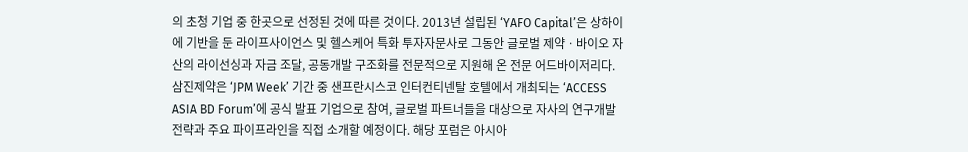의 초청 기업 중 한곳으로 선정된 것에 따른 것이다. 2013년 설립된 ‘YAFO Capital’은 상하이에 기반을 둔 라이프사이언스 및 헬스케어 특화 투자자문사로 그동안 글로벌 제약ㆍ바이오 자산의 라이선싱과 자금 조달, 공동개발 구조화를 전문적으로 지원해 온 전문 어드바이저리다. 삼진제약은 ‘JPM Week’ 기간 중 샌프란시스코 인터컨티넨탈 호텔에서 개최되는 ‘ACCESS ASIA BD Forum’에 공식 발표 기업으로 참여, 글로벌 파트너들을 대상으로 자사의 연구개발 전략과 주요 파이프라인을 직접 소개할 예정이다. 해당 포럼은 아시아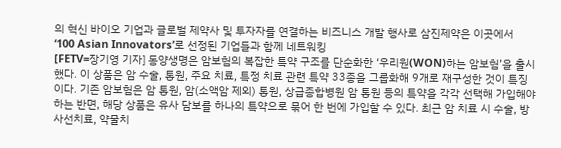의 혁신 바이오 기업과 글로벌 제약사 및 투자자를 연결하는 비즈니스 개발 행사로 삼진제약은 이곳에서 ‘100 Asian Innovators’로 선정된 기업들과 함께 네트워킹
[FETV=장기영 기자] 동양생명은 암보험의 복잡한 특약 구조를 단순화한 ‘우리원(WON)하는 암보험’을 출시했다. 이 상품은 암 수술, 통원, 주요 치료, 특정 치료 관련 특약 33종을 그룹화해 9개로 재구성한 것이 특징이다. 기존 암보험은 암 통원, 암(소액암 제외) 통원, 상급종합병원 암 통원 등의 특약을 각각 선택해 가입해야 하는 반면, 해당 상품은 유사 담보를 하나의 특약으로 묶어 한 번에 가입할 수 있다. 최근 암 치료 시 수술, 방사선치료, 약물치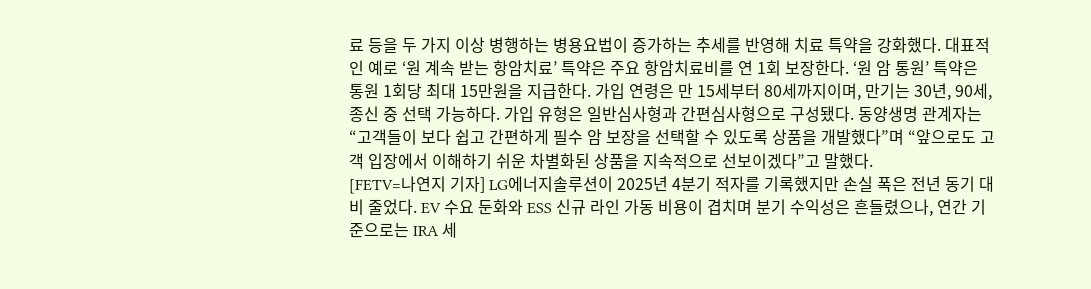료 등을 두 가지 이상 병행하는 병용요법이 증가하는 추세를 반영해 치료 특약을 강화했다. 대표적인 예로 ‘원 계속 받는 항암치료’ 특약은 주요 항암치료비를 연 1회 보장한다. ‘원 암 통원’ 특약은 통원 1회당 최대 15만원을 지급한다. 가입 연령은 만 15세부터 80세까지이며, 만기는 30년, 90세, 종신 중 선택 가능하다. 가입 유형은 일반심사형과 간편심사형으로 구성됐다. 동양생명 관계자는 “고객들이 보다 쉽고 간편하게 필수 암 보장을 선택할 수 있도록 상품을 개발했다”며 “앞으로도 고객 입장에서 이해하기 쉬운 차별화된 상품을 지속적으로 선보이겠다”고 말했다.
[FETV=나연지 기자] LG에너지솔루션이 2025년 4분기 적자를 기록했지만 손실 폭은 전년 동기 대비 줄었다. EV 수요 둔화와 ESS 신규 라인 가동 비용이 겹치며 분기 수익성은 흔들렸으나, 연간 기준으로는 IRA 세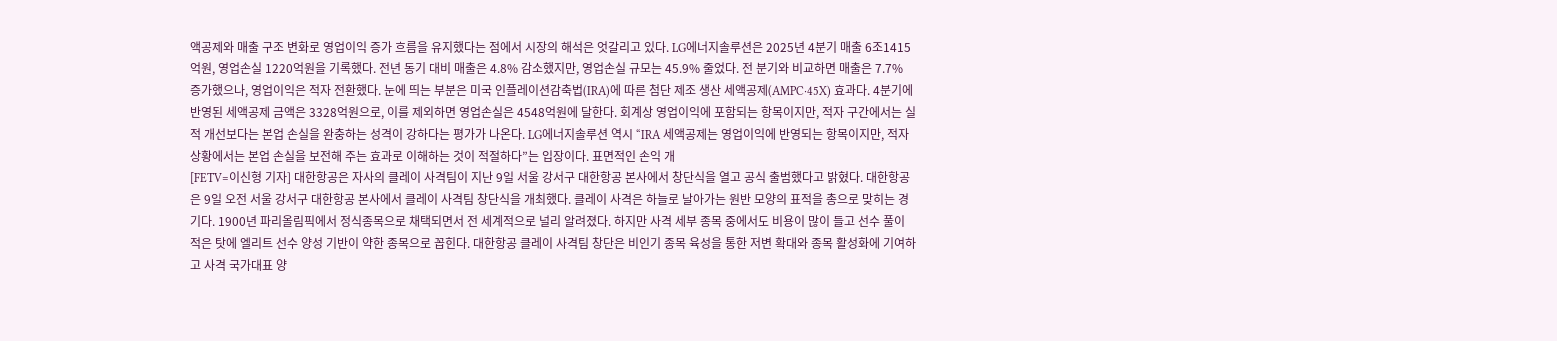액공제와 매출 구조 변화로 영업이익 증가 흐름을 유지했다는 점에서 시장의 해석은 엇갈리고 있다. LG에너지솔루션은 2025년 4분기 매출 6조1415억원, 영업손실 1220억원을 기록했다. 전년 동기 대비 매출은 4.8% 감소했지만, 영업손실 규모는 45.9% 줄었다. 전 분기와 비교하면 매출은 7.7% 증가했으나, 영업이익은 적자 전환했다. 눈에 띄는 부분은 미국 인플레이션감축법(IRA)에 따른 첨단 제조 생산 세액공제(AMPC·45X) 효과다. 4분기에 반영된 세액공제 금액은 3328억원으로, 이를 제외하면 영업손실은 4548억원에 달한다. 회계상 영업이익에 포함되는 항목이지만, 적자 구간에서는 실적 개선보다는 본업 손실을 완충하는 성격이 강하다는 평가가 나온다. LG에너지솔루션 역시 “IRA 세액공제는 영업이익에 반영되는 항목이지만, 적자 상황에서는 본업 손실을 보전해 주는 효과로 이해하는 것이 적절하다”는 입장이다. 표면적인 손익 개
[FETV=이신형 기자] 대한항공은 자사의 클레이 사격팀이 지난 9일 서울 강서구 대한항공 본사에서 창단식을 열고 공식 출범했다고 밝혔다. 대한항공은 9일 오전 서울 강서구 대한항공 본사에서 클레이 사격팀 창단식을 개최했다. 클레이 사격은 하늘로 날아가는 원반 모양의 표적을 총으로 맞히는 경기다. 1900년 파리올림픽에서 정식종목으로 채택되면서 전 세계적으로 널리 알려졌다. 하지만 사격 세부 종목 중에서도 비용이 많이 들고 선수 풀이 적은 탓에 엘리트 선수 양성 기반이 약한 종목으로 꼽힌다. 대한항공 클레이 사격팀 창단은 비인기 종목 육성을 통한 저변 확대와 종목 활성화에 기여하고 사격 국가대표 양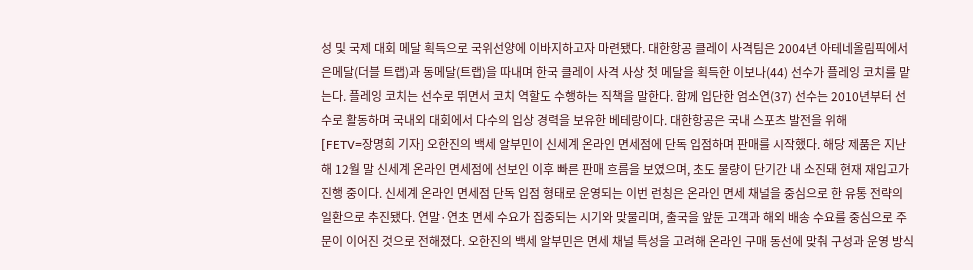성 및 국제 대회 메달 획득으로 국위선양에 이바지하고자 마련됐다. 대한항공 클레이 사격팀은 2004년 아테네올림픽에서 은메달(더블 트랩)과 동메달(트랩)을 따내며 한국 클레이 사격 사상 첫 메달을 획득한 이보나(44) 선수가 플레잉 코치를 맡는다. 플레잉 코치는 선수로 뛰면서 코치 역할도 수행하는 직책을 말한다. 함께 입단한 엄소연(37) 선수는 2010년부터 선수로 활동하며 국내외 대회에서 다수의 입상 경력을 보유한 베테랑이다. 대한항공은 국내 스포츠 발전을 위해
[FETV=장명희 기자] 오한진의 백세 알부민이 신세계 온라인 면세점에 단독 입점하며 판매를 시작했다. 해당 제품은 지난해 12월 말 신세계 온라인 면세점에 선보인 이후 빠른 판매 흐름을 보였으며, 초도 물량이 단기간 내 소진돼 현재 재입고가 진행 중이다. 신세계 온라인 면세점 단독 입점 형태로 운영되는 이번 런칭은 온라인 면세 채널을 중심으로 한 유통 전략의 일환으로 추진됐다. 연말·연초 면세 수요가 집중되는 시기와 맞물리며, 출국을 앞둔 고객과 해외 배송 수요를 중심으로 주문이 이어진 것으로 전해졌다. 오한진의 백세 알부민은 면세 채널 특성을 고려해 온라인 구매 동선에 맞춰 구성과 운영 방식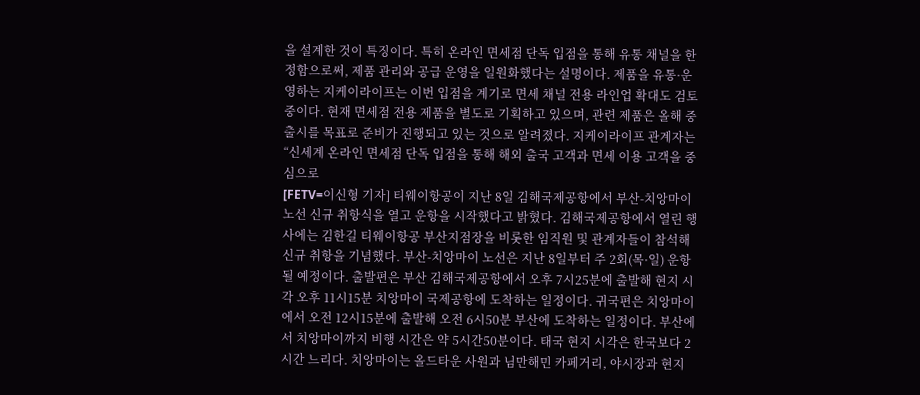을 설계한 것이 특징이다. 특히 온라인 면세점 단독 입점을 통해 유통 채널을 한정함으로써, 제품 관리와 공급 운영을 일원화했다는 설명이다. 제품을 유통·운영하는 지케이라이프는 이번 입점을 계기로 면세 채널 전용 라인업 확대도 검토 중이다. 현재 면세점 전용 제품을 별도로 기획하고 있으며, 관련 제품은 올해 중 출시를 목표로 준비가 진행되고 있는 것으로 알려졌다. 지케이라이프 관계자는 “신세계 온라인 면세점 단독 입점을 통해 해외 출국 고객과 면세 이용 고객을 중심으로
[FETV=이신형 기자] 티웨이항공이 지난 8일 김해국제공항에서 부산-치앙마이 노선 신규 취항식을 열고 운항을 시작했다고 밝혔다. 김해국제공항에서 열린 행사에는 김한길 티웨이항공 부산지점장을 비롯한 임직원 및 관계자들이 참석해 신규 취항을 기념했다. 부산-치앙마이 노선은 지난 8일부터 주 2회(목·일) 운항될 예정이다. 출발편은 부산 김해국제공항에서 오후 7시25분에 출발해 현지 시각 오후 11시15분 치앙마이 국제공항에 도착하는 일정이다. 귀국편은 치앙마이에서 오전 12시15분에 출발해 오전 6시50분 부산에 도착하는 일정이다. 부산에서 치앙마이까지 비행 시간은 약 5시간50분이다. 태국 현지 시각은 한국보다 2시간 느리다. 치앙마이는 올드타운 사원과 님만해민 카페거리, 야시장과 현지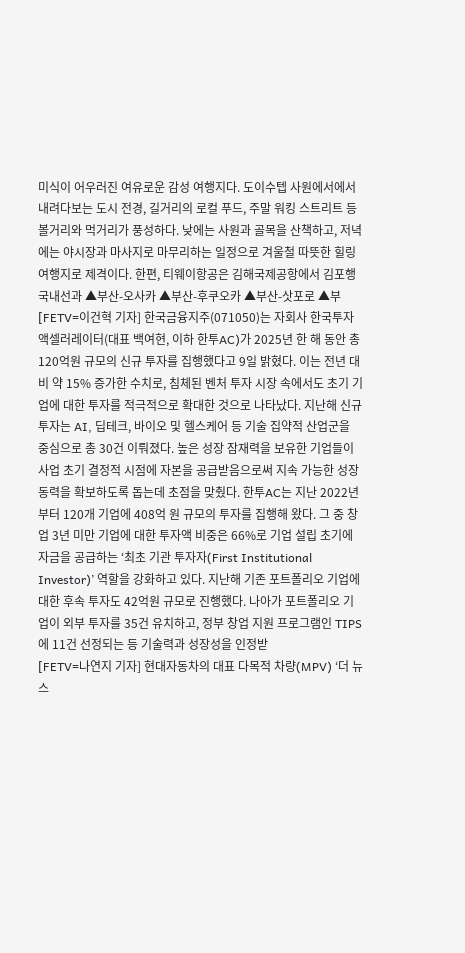미식이 어우러진 여유로운 감성 여행지다. 도이수텝 사원에서에서 내려다보는 도시 전경, 길거리의 로컬 푸드, 주말 워킹 스트리트 등 볼거리와 먹거리가 풍성하다. 낮에는 사원과 골목을 산책하고, 저녁에는 야시장과 마사지로 마무리하는 일정으로 겨울철 따뜻한 힐링 여행지로 제격이다. 한편, 티웨이항공은 김해국제공항에서 김포행 국내선과 ▲부산-오사카 ▲부산-후쿠오카 ▲부산-삿포로 ▲부
[FETV=이건혁 기자] 한국금융지주(071050)는 자회사 한국투자액셀러레이터(대표 백여현, 이하 한투AC)가 2025년 한 해 동안 총 120억원 규모의 신규 투자를 집행했다고 9일 밝혔다. 이는 전년 대비 약 15% 증가한 수치로, 침체된 벤처 투자 시장 속에서도 초기 기업에 대한 투자를 적극적으로 확대한 것으로 나타났다. 지난해 신규 투자는 AI, 딥테크, 바이오 및 헬스케어 등 기술 집약적 산업군을 중심으로 총 30건 이뤄졌다. 높은 성장 잠재력을 보유한 기업들이 사업 초기 결정적 시점에 자본을 공급받음으로써 지속 가능한 성장 동력을 확보하도록 돕는데 초점을 맞췄다. 한투AC는 지난 2022년부터 120개 기업에 408억 원 규모의 투자를 집행해 왔다. 그 중 창업 3년 미만 기업에 대한 투자액 비중은 66%로 기업 설립 초기에 자금을 공급하는 ‘최초 기관 투자자(First Institutional Investor)’ 역할을 강화하고 있다. 지난해 기존 포트폴리오 기업에 대한 후속 투자도 42억원 규모로 진행했다. 나아가 포트폴리오 기업이 외부 투자를 35건 유치하고, 정부 창업 지원 프로그램인 TIPS에 11건 선정되는 등 기술력과 성장성을 인정받
[FETV=나연지 기자] 현대자동차의 대표 다목적 차량(MPV) ‘더 뉴 스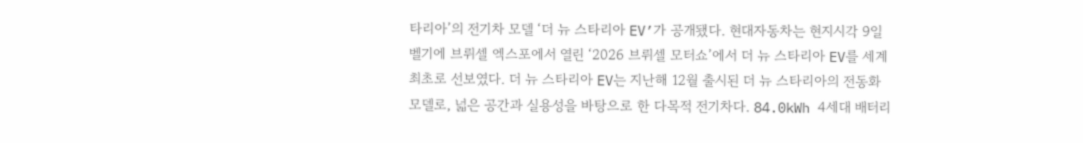타리아’의 전기차 모델 ‘더 뉴 스타리아 EV’가 공개됐다. 현대자동차는 현지시각 9일 벨기에 브뤼셀 엑스포에서 열린 ‘2026 브뤼셀 모터쇼’에서 더 뉴 스타리아 EV를 세계 최초로 선보였다. 더 뉴 스타리아 EV는 지난해 12월 출시된 더 뉴 스타리아의 전동화 모델로, 넓은 공간과 실용성을 바탕으로 한 다목적 전기차다. 84.0kWh 4세대 배터리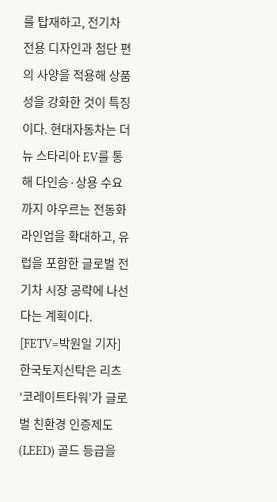를 탑재하고, 전기차 전용 디자인과 첨단 편의 사양을 적용해 상품성을 강화한 것이 특징이다. 현대자동차는 더 뉴 스타리아 EV를 통해 다인승·상용 수요까지 아우르는 전동화 라인업을 확대하고, 유럽을 포함한 글로벌 전기차 시장 공략에 나선다는 계획이다.
[FETV=박원일 기자] 한국토지신탁은 리츠 ‘코레이트타워’가 글로벌 친환경 인증제도(LEED) 골드 등급을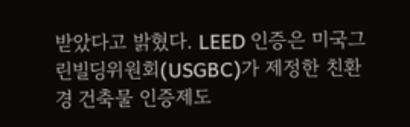받았다고 밝혔다. LEED 인증은 미국그린빌딩위원회(USGBC)가 제정한 친환경 건축물 인증제도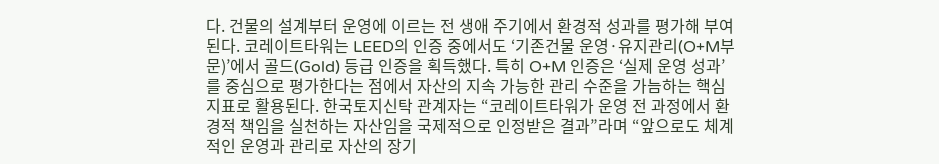다. 건물의 설계부터 운영에 이르는 전 생애 주기에서 환경적 성과를 평가해 부여된다. 코레이트타워는 LEED의 인증 중에서도 ‘기존건물 운영·유지관리(O+M부문)’에서 골드(Gold) 등급 인증을 획득했다. 특히 O+M 인증은 ‘실제 운영 성과’를 중심으로 평가한다는 점에서 자산의 지속 가능한 관리 수준을 가늠하는 핵심 지표로 활용된다. 한국토지신탁 관계자는 “코레이트타워가 운영 전 과정에서 환경적 책임을 실천하는 자산임을 국제적으로 인정받은 결과”라며 “앞으로도 체계적인 운영과 관리로 자산의 장기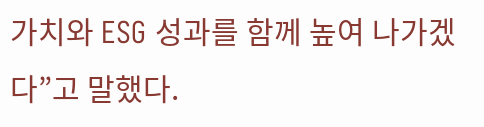가치와 ESG 성과를 함께 높여 나가겠다”고 말했다.